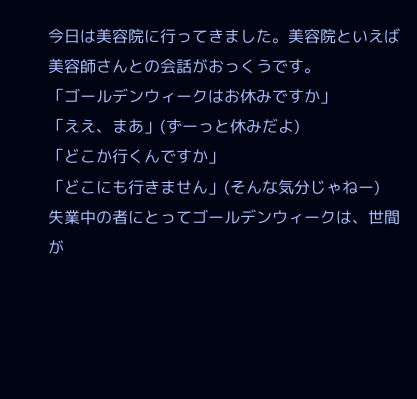今日は美容院に行ってきました。美容院といえば美容師さんとの会話がおっくうです。
「ゴールデンウィークはお休みですか」
「ええ、まあ」(ずーっと休みだよ)
「どこか行くんですか」
「どこにも行きません」(そんな気分じゃねー)
失業中の者にとってゴールデンウィークは、世間が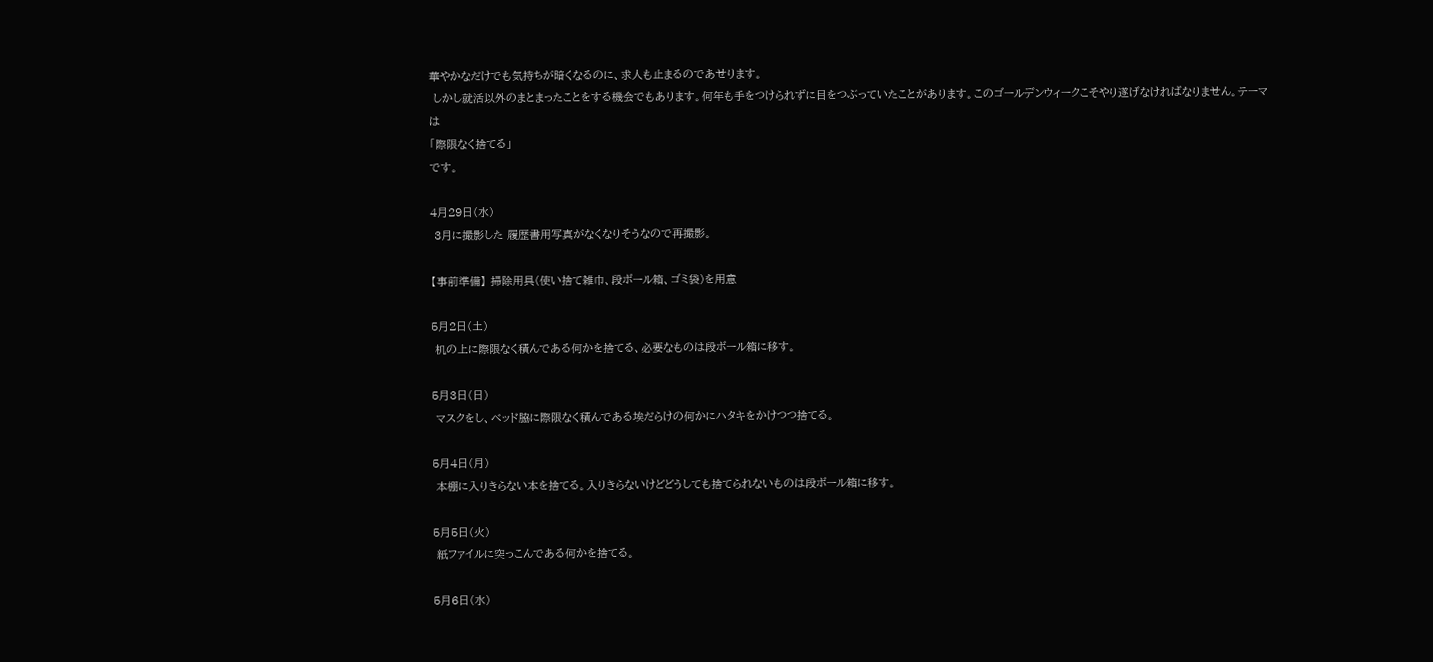華やかなだけでも気持ちが暗くなるのに、求人も止まるのであせります。
 しかし就活以外のまとまったことをする機会でもあります。何年も手をつけられずに目をつぶっていたことがあります。このゴールデンウィークこそやり遂げなければなりません。テーマは
「際限なく捨てる」
です。

4月29日(水)
 3月に撮影した 履歴書用写真がなくなりそうなので再撮影。

【事前準備】 掃除用具(使い捨て雑巾、段ボール箱、ゴミ袋)を用意

5月2日(土)
 机の上に際限なく積んである何かを捨てる、必要なものは段ボール箱に移す。

5月3日(日)
 マスクをし、ベッド脇に際限なく積んである埃だらけの何かにハタキをかけつつ捨てる。

5月4日(月)
 本棚に入りきらない本を捨てる。入りきらないけどどうしても捨てられないものは段ボール箱に移す。

5月5日(火)
 紙ファイルに突っこんである何かを捨てる。

5月6日(水)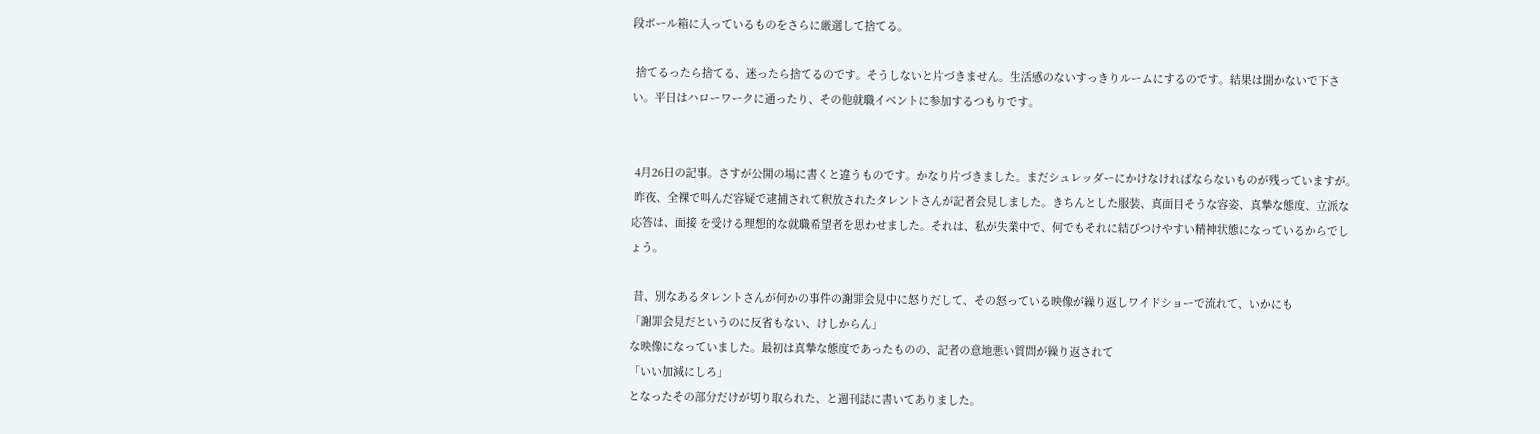段ボール箱に入っているものをさらに厳選して捨てる。

 捨てるったら捨てる、迷ったら捨てるのです。そうしないと片づきません。生活感のないすっきりルームにするのです。結果は聞かないで下さい。平日はハローワークに通ったり、その他就職イベントに参加するつもりです。


 4月26日の記事。さすが公開の場に書くと違うものです。かなり片づきました。まだシュレッダーにかけなければならないものが残っていますが。
 昨夜、全裸で叫んだ容疑で逮捕されて釈放されたタレントさんが記者会見しました。きちんとした服装、真面目そうな容姿、真摯な態度、立派な応答は、面接 を受ける理想的な就職希望者を思わせました。それは、私が失業中で、何でもそれに結びつけやすい精神状態になっているからでしょう。

 昔、別なあるタレントさんが何かの事件の謝罪会見中に怒りだして、その怒っている映像が繰り返しワイドショーで流れて、いかにも
「謝罪会見だというのに反省もない、けしからん」
な映像になっていました。最初は真摯な態度であったものの、記者の意地悪い質問が繰り返されて
「いい加減にしろ」
となったその部分だけが切り取られた、と週刊誌に書いてありました。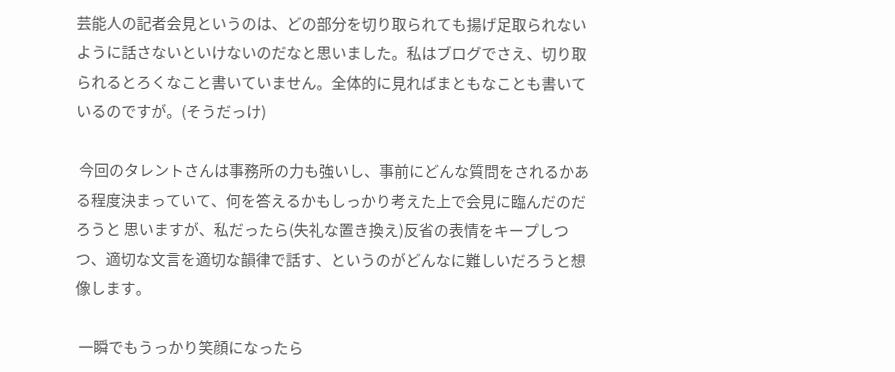芸能人の記者会見というのは、どの部分を切り取られても揚げ足取られないように話さないといけないのだなと思いました。私はブログでさえ、切り取られるとろくなこと書いていません。全体的に見ればまともなことも書いているのですが。(そうだっけ)

 今回のタレントさんは事務所の力も強いし、事前にどんな質問をされるかある程度決まっていて、何を答えるかもしっかり考えた上で会見に臨んだのだろうと 思いますが、私だったら(失礼な置き換え)反省の表情をキープしつつ、適切な文言を適切な韻律で話す、というのがどんなに難しいだろうと想像します。

 一瞬でもうっかり笑顔になったら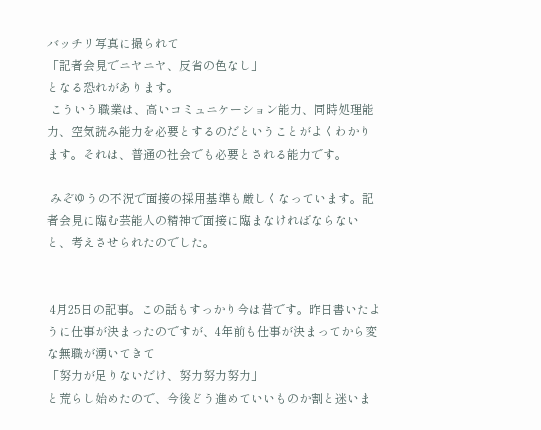バッチリ写真に撮られて
「記者会見でニヤニヤ、反省の色なし」
となる恐れがあります。
 こういう職業は、高いコミュニケーション能力、同時処理能力、空気読み能力を必要とするのだということがよくわかります。それは、普通の社会でも必要とされる能力です。

 みぞゆうの不況で面接の採用基準も厳しくなっています。記者会見に臨む芸能人の精神で面接に臨まなければならないと、考えさせられたのでした。


 4月25日の記事。この話もすっかり今は昔です。昨日書いたように仕事が決まったのですが、4年前も仕事が決まってから変な無職が湧いてきて
「努力が足りないだけ、努力努力努力」
と荒らし始めたので、今後どう進めていいものか割と迷いま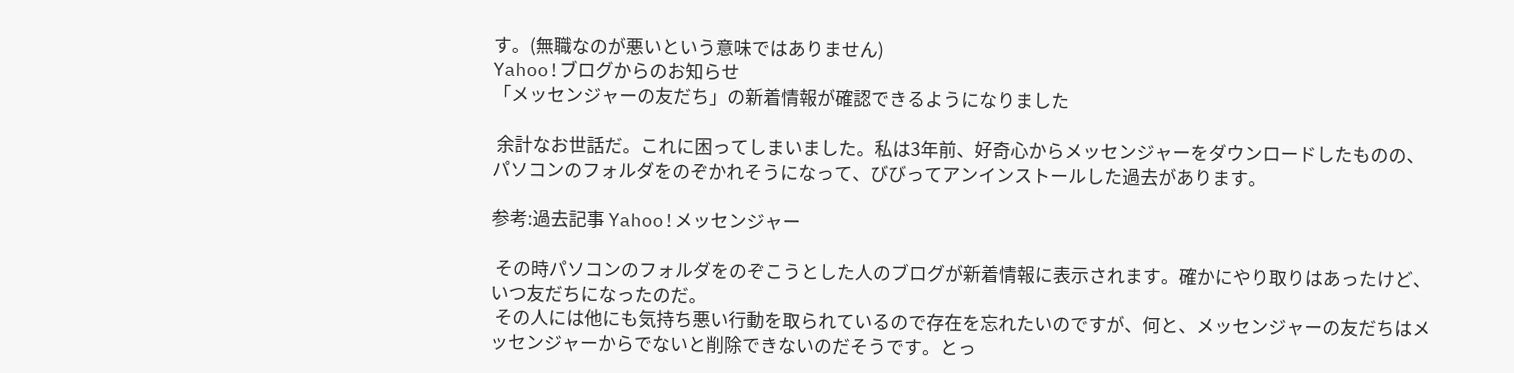す。(無職なのが悪いという意味ではありません)
Yahoo!ブログからのお知らせ
「メッセンジャーの友だち」の新着情報が確認できるようになりました

 余計なお世話だ。これに困ってしまいました。私は3年前、好奇心からメッセンジャーをダウンロードしたものの、パソコンのフォルダをのぞかれそうになって、びびってアンインストールした過去があります。

参考:過去記事 Yahoo!メッセンジャー

 その時パソコンのフォルダをのぞこうとした人のブログが新着情報に表示されます。確かにやり取りはあったけど、いつ友だちになったのだ。
 その人には他にも気持ち悪い行動を取られているので存在を忘れたいのですが、何と、メッセンジャーの友だちはメッセンジャーからでないと削除できないのだそうです。とっ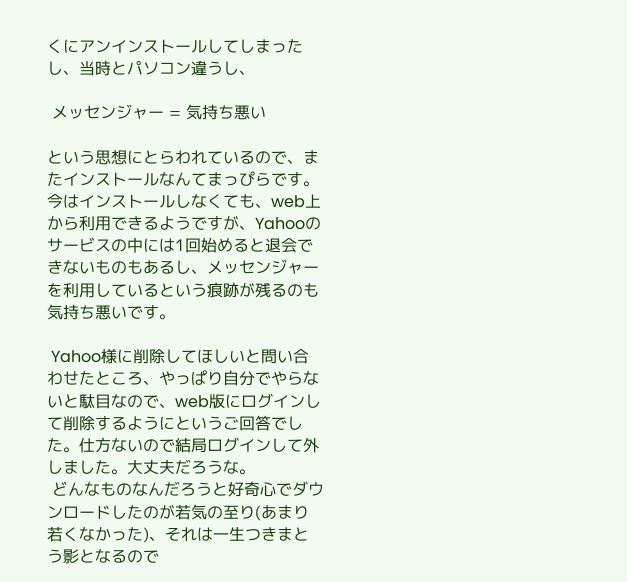くにアンインストールしてしまったし、当時とパソコン違うし、

 メッセンジャー = 気持ち悪い

という思想にとらわれているので、またインストールなんてまっぴらです。今はインストールしなくても、web上から利用できるようですが、Yahooの サービスの中には1回始めると退会できないものもあるし、メッセンジャーを利用しているという痕跡が残るのも気持ち悪いです。

 Yahoo様に削除してほしいと問い合わせたところ、やっぱり自分でやらないと駄目なので、web版にログインして削除するようにというご回答でした。仕方ないので結局ログインして外しました。大丈夫だろうな。
 どんなものなんだろうと好奇心でダウンロードしたのが若気の至り(あまり若くなかった)、それは一生つきまとう影となるので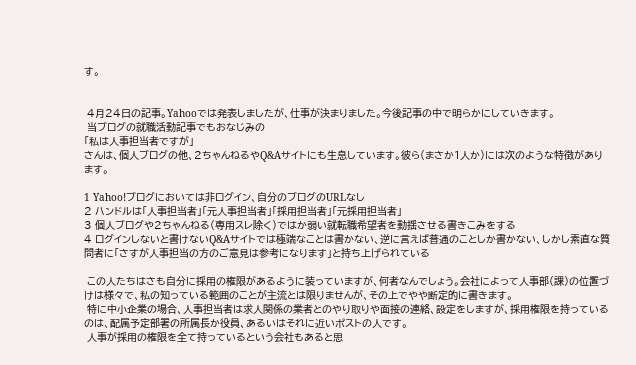す。


 4月24日の記事。Yahooでは発表しましたが、仕事が決まりました。今後記事の中で明らかにしていきます。
 当ブログの就職活動記事でもおなじみの
「私は人事担当者ですが」
さんは、個人ブログの他、2ちゃんねるやQ&Aサイトにも生息しています。彼ら(まさか1人か)には次のような特徴があります。

1 Yahoo!ブログにおいては非ログイン、自分のブログのURLなし
2 ハンドルは「人事担当者」「元人事担当者」「採用担当者」「元採用担当者」
3 個人ブログや2ちゃんねる(専用スレ除く)ではか弱い就転職希望者を動揺させる書きこみをする
4 ログインしないと書けないQ&Aサイトでは極端なことは書かない、逆に言えば普通のことしか書かない、しかし素直な質問者に「さすが人事担当の方のご意見は参考になります」と持ち上げられている

 この人たちはさも自分に採用の権限があるように装っていますが、何者なんでしょう。会社によって人事部(課)の位置づけは様々で、私の知っている範囲のことが主流とは限りませんが、その上でやや断定的に書きます。
 特に中小企業の場合、人事担当者は求人関係の業者とのやり取りや面接の連絡、設定をしますが、採用権限を持っているのは、配属予定部署の所属長か役員、あるいはそれに近いポストの人です。
 人事が採用の権限を全て持っているという会社もあると思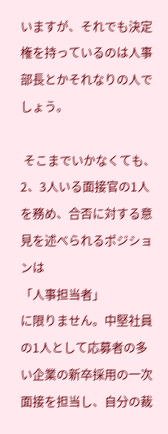いますが、それでも決定権を持っているのは人事部長とかそれなりの人でしょう。

 そこまでいかなくても、2、3人いる面接官の1人を務め、合否に対する意見を述べられるポジションは
「人事担当者」
に限りません。中堅社員の1人として応募者の多い企業の新卒採用の一次面接を担当し、自分の裁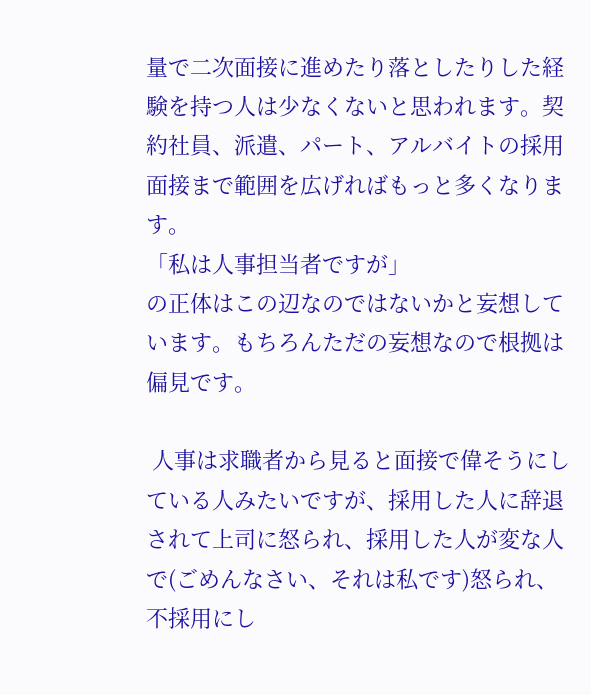量で二次面接に進めたり落としたりした経験を持つ人は少なくないと思われます。契約社員、派遣、パート、アルバイトの採用面接まで範囲を広げればもっと多くなります。
「私は人事担当者ですが」
の正体はこの辺なのではないかと妄想しています。もちろんただの妄想なので根拠は偏見です。

 人事は求職者から見ると面接で偉そうにしている人みたいですが、採用した人に辞退されて上司に怒られ、採用した人が変な人で(ごめんなさい、それは私です)怒られ、不採用にし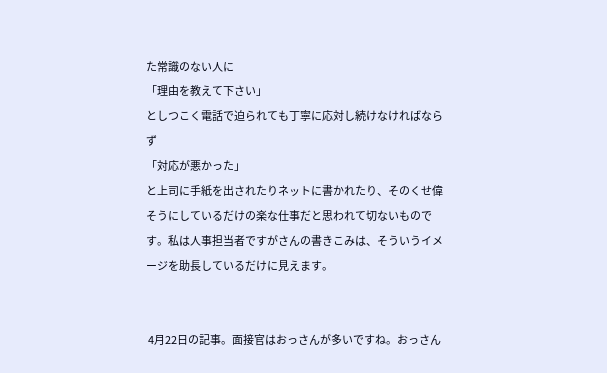た常識のない人に
「理由を教えて下さい」
としつこく電話で迫られても丁寧に応対し続けなければならず
「対応が悪かった」
と上司に手紙を出されたりネットに書かれたり、そのくせ偉そうにしているだけの楽な仕事だと思われて切ないものです。私は人事担当者ですがさんの書きこみは、そういうイメージを助長しているだけに見えます。


 4月22日の記事。面接官はおっさんが多いですね。おっさん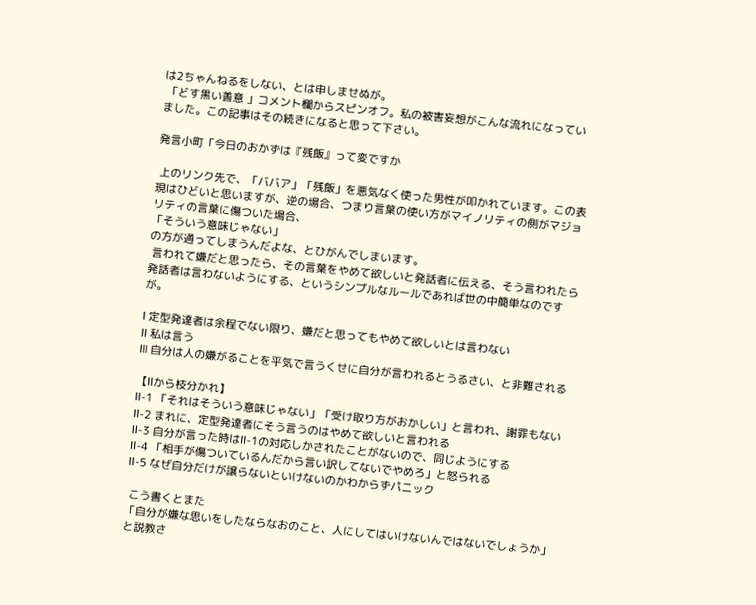は2ちゃんねるをしない、とは申しませぬが。
 「どす黒い善意 」コメント欄からスピンオフ。私の被害妄想がこんな流れになっていました。この記事はその続きになると思って下さい。

発言小町「今日のおかずは『残飯』って変ですか

 上のリンク先で、「ババア」「残飯」を悪気なく使った男性が叩かれています。この表現はひどいと思いますが、逆の場合、つまり言葉の使い方がマイノリティの側がマジョリティの言葉に傷ついた場合、
「そういう意味じゃない」
の方が通ってしまうんだよな、とひがんでしまいます。
 言われて嫌だと思ったら、その言葉をやめて欲しいと発話者に伝える、そう言われたら発話者は言わないようにする、というシンプルなルールであれば世の中簡単なのですが。

Ⅰ 定型発達者は余程でない限り、嫌だと思ってもやめて欲しいとは言わない
Ⅱ 私は言う
Ⅲ 自分は人の嫌がることを平気で言うくせに自分が言われるとうるさい、と非難される

【Ⅱから枝分かれ】
Ⅱ-1 「それはそういう意味じゃない」「受け取り方がおかしい」と言われ、謝罪もない
Ⅱ-2 まれに、定型発達者にそう言うのはやめて欲しいと言われる
Ⅱ-3 自分が言った時はⅡ-1の対応しかされたことがないので、同じようにする
Ⅱ-4 「相手が傷ついているんだから言い訳してないでやめろ」と怒られる
Ⅱ-5 なぜ自分だけが譲らないといけないのかわからずパニック

 こう書くとまた
「自分が嫌な思いをしたならなおのこと、人にしてはいけないんではないでしょうか」
と説教さ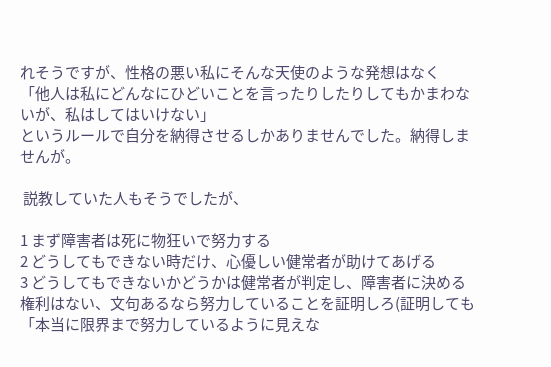れそうですが、性格の悪い私にそんな天使のような発想はなく
「他人は私にどんなにひどいことを言ったりしたりしてもかまわないが、私はしてはいけない」
というルールで自分を納得させるしかありませんでした。納得しませんが。

 説教していた人もそうでしたが、

1 まず障害者は死に物狂いで努力する
2 どうしてもできない時だけ、心優しい健常者が助けてあげる
3 どうしてもできないかどうかは健常者が判定し、障害者に決める権利はない、文句あるなら努力していることを証明しろ(証明しても「本当に限界まで努力しているように見えな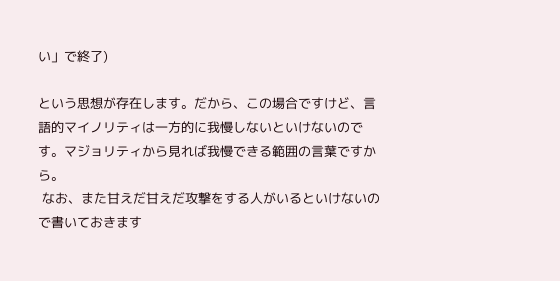い」で終了)

という思想が存在します。だから、この場合ですけど、言語的マイノリティは一方的に我慢しないといけないのです。マジョリティから見れば我慢できる範囲の言葉ですから。
 なお、また甘えだ甘えだ攻撃をする人がいるといけないので書いておきます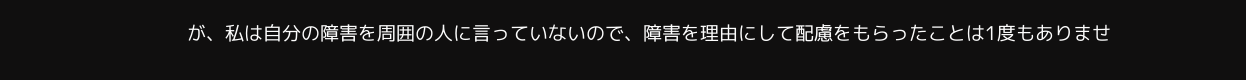が、私は自分の障害を周囲の人に言っていないので、障害を理由にして配慮をもらったことは1度もありませ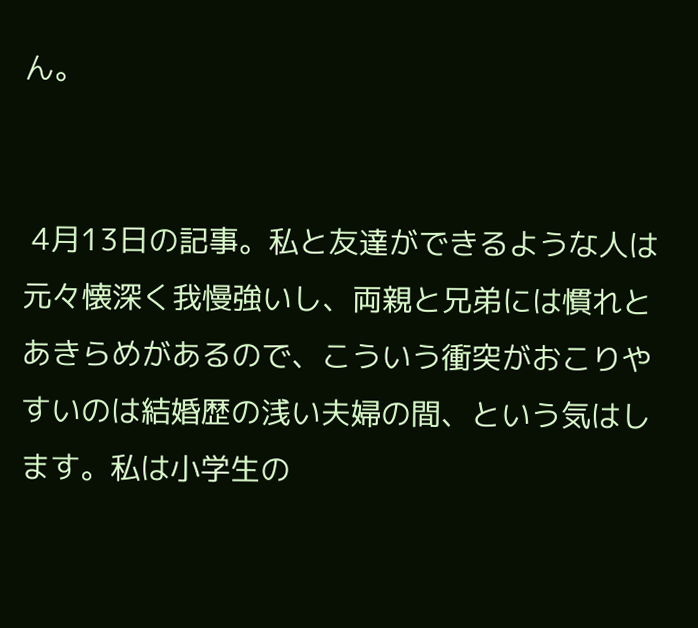ん。


 4月13日の記事。私と友達ができるような人は元々懐深く我慢強いし、両親と兄弟には慣れとあきらめがあるので、こういう衝突がおこりやすいのは結婚歴の浅い夫婦の間、という気はします。私は小学生の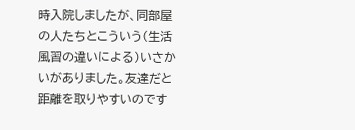時入院しましたが、同部屋の人たちとこういう(生活風習の違いによる)いさかいがありました。友達だと距離を取りやすいのです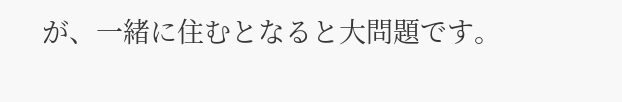が、一緒に住むとなると大問題です。